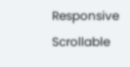Responsive Scrollable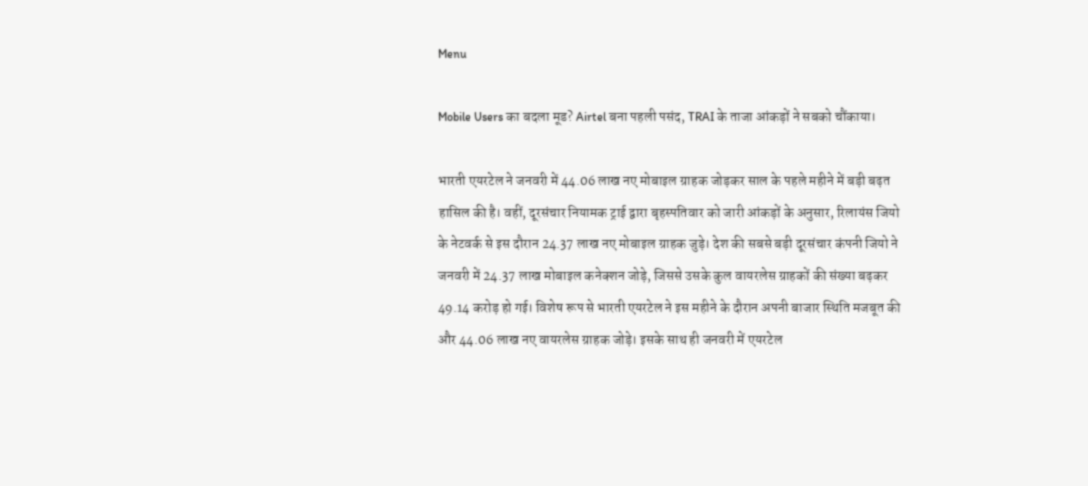Menu

Mobile Users का बदला मूड? Airtel बना पहली पसंद, TRAI के ताजा आंकड़ों ने सबको चौंकाया।

भारती एयरटेल ने जनवरी में 44.06 लाख नए मोबाइल ग्राहक जोड़कर साल के पहले महीने में बड़ी बढ़त हासिल की है। वहीं, दूरसंचार नियामक ट्राई द्वारा बृहस्पतिवार को जारी आंकड़ों के अनुसार, रिलायंस जियो के नेटवर्क से इस दौरान 24.37 लाख नए मोबाइल ग्राहक जुड़े। देश की सबसे बड़ी दूरसंचार कंपनी जियो ने जनवरी में 24.37 लाख मोबाइल कनेक्शन जोड़े, जिससे उसके कुल वायरलेस ग्राहकों की संख्या बढ़कर 49.14 करोड़ हो गई। विशेष रूप से भारती एयरटेल ने इस महीने के दौरान अपनी बाजार स्थिति मजबूत की और 44.06 लाख नए वायरलेस ग्राहक जोड़े। इसके साथ ही जनवरी में एयरटेल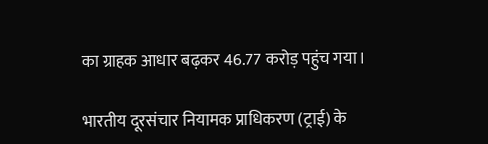का ग्राहक आधार बढ़कर 46.77 करोड़ पहुंच गया।

भारतीय दूरसंचार नियामक प्राधिकरण (ट्राई) के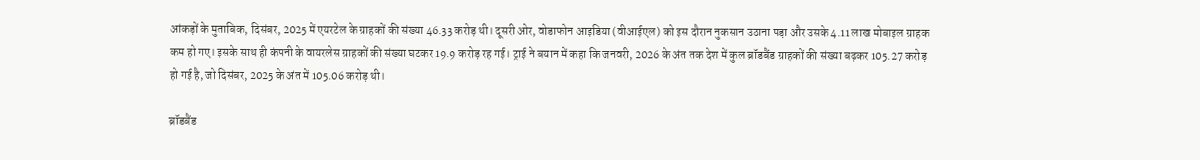आंकड़ों के मुताबिक, दिसंबर, 2025 में एयरटेल के ग्राहकों की संख्या 46.33 करोड़ थी। दूसरी ओर, वोडाफोन आइडिया (वीआईएल) को इस दौरान नुकसान उठाना पड़ा और उसके 4.11 लाख मोबाइल ग्राहक कम हो गए। इसके साथ ही कंपनी के वायरलेस ग्राहकों की संख्या घटकर 19.9 करोड़ रह गई। ट्राई ने बयान में कहा कि जनवरी, 2026 के अंत तक देश में कुल ब्रॉडबैंड ग्राहकों की संख्या बढ़कर 105.27 करोड़ हो गई है, जो दिसंबर, 2025 के अंत में 105.06 करोड़ थी।

ब्रॉडबैंड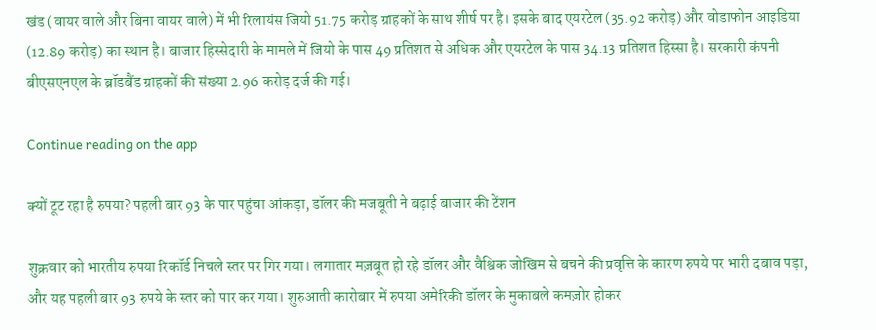खंड (वायर वाले और बिना वायर वाले) में भी रिलायंस जियो 51.75 करोड़ ग्राहकों के साथ शीर्ष पर है। इसके बाद एयरटेल (35.92 करोड़) और वोडाफोन आइडिया (12.89 करोड़) का स्थान है। बाजार हिस्सेदारी के मामले में जियो के पास 49 प्रतिशत से अधिक और एयरटेल के पास 34.13 प्रतिशत हिस्सा है। सरकारी कंपनी बीएसएनएल के ब्रॉडबैंड ग्राहकों की संख्या 2.96 करोड़ दर्ज की गई।

Continue reading on the app

क्यों टूट रहा है रुपया? पहली बार 93 के पार पहुंचा आंकड़ा, डॉलर की मजबूती ने बढ़ाई बाजार की टेंशन

शुक्रवार को भारतीय रुपया रिकॉर्ड निचले स्तर पर गिर गया। लगातार मज़बूत हो रहे डॉलर और वैश्विक जोखिम से बचने की प्रवृत्ति के कारण रुपये पर भारी दबाव पड़ा, और यह पहली बार 93 रुपये के स्तर को पार कर गया। शुरुआती कारोबार में रुपया अमेरिकी डॉलर के मुकाबले कमज़ोर होकर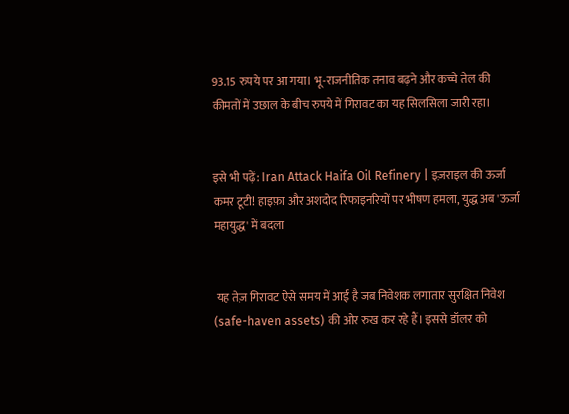93.15 रुपये पर आ गया। भू-राजनीतिक तनाव बढ़ने और कच्चे तेल की कीमतों में उछाल के बीच रुपये में गिरावट का यह सिलसिला जारी रहा।


इसे भी पढ़ें: Iran Attack Haifa Oil Refinery | इज़राइल की ऊर्जा कमर टूटी! हाइफ़ा और अशदोद रिफाइनरियों पर भीषण हमला, युद्ध अब 'ऊर्जा महायुद्ध' में बदला


 यह तेज़ गिरावट ऐसे समय में आई है जब निवेशक लगातार सुरक्षित निवेश (safe-haven assets) की ओर रुख कर रहे हैं। इससे डॉलर को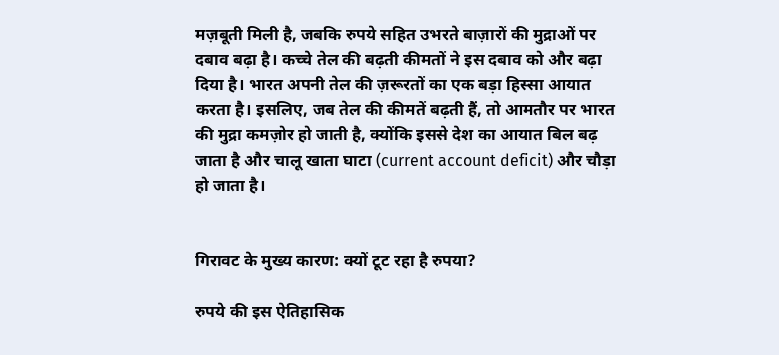मज़बूती मिली है, जबकि रुपये सहित उभरते बाज़ारों की मुद्राओं पर दबाव बढ़ा है। कच्चे तेल की बढ़ती कीमतों ने इस दबाव को और बढ़ा दिया है। भारत अपनी तेल की ज़रूरतों का एक बड़ा हिस्सा आयात करता है। इसलिए, जब तेल की कीमतें बढ़ती हैं, तो आमतौर पर भारत की मुद्रा कमज़ोर हो जाती है, क्योंकि इससे देश का आयात बिल बढ़ जाता है और चालू खाता घाटा (current account deficit) और चौड़ा हो जाता है।


गिरावट के मुख्य कारण: क्यों टूट रहा है रुपया?

रुपये की इस ऐतिहासिक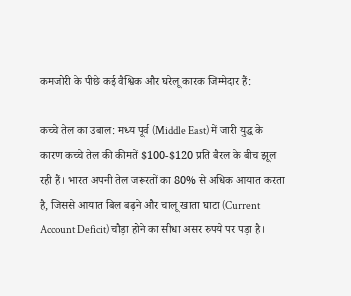कमजोरी के पीछे कई वैश्विक और घरेलू कारक जिम्मेदार हैं:

कच्चे तेल का उबाल: मध्य पूर्व (Middle East) में जारी युद्ध के कारण कच्चे तेल की कीमतें $100-$120 प्रति बैरल के बीच झूल रही हैं। भारत अपनी तेल जरूरतों का 80% से अधिक आयात करता है, जिससे आयात बिल बढ़ने और चालू खाता घाटा (Current Account Deficit) चौड़ा होने का सीधा असर रुपये पर पड़ा है।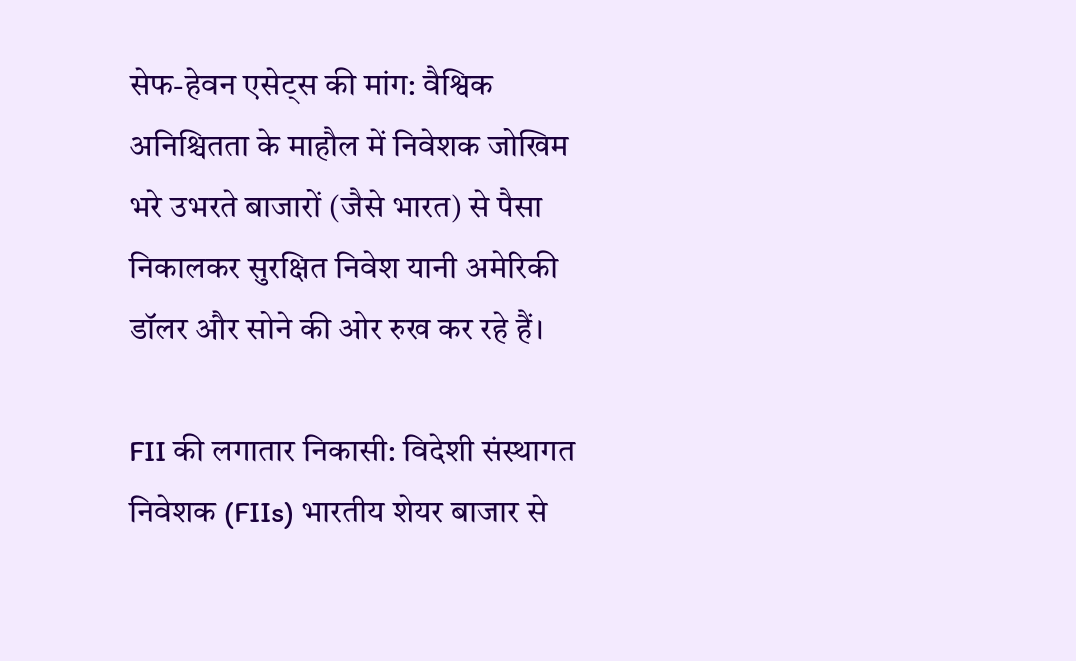सेफ-हेवन एसेट्स की मांग: वैश्विक अनिश्चितता के माहौल में निवेशक जोखिम भरे उभरते बाजारों (जैसे भारत) से पैसा निकालकर सुरक्षित निवेश यानी अमेरिकी डॉलर और सोने की ओर रुख कर रहे हैं।

FII की लगातार निकासी: विदेशी संस्थागत निवेशक (FIIs) भारतीय शेयर बाजार से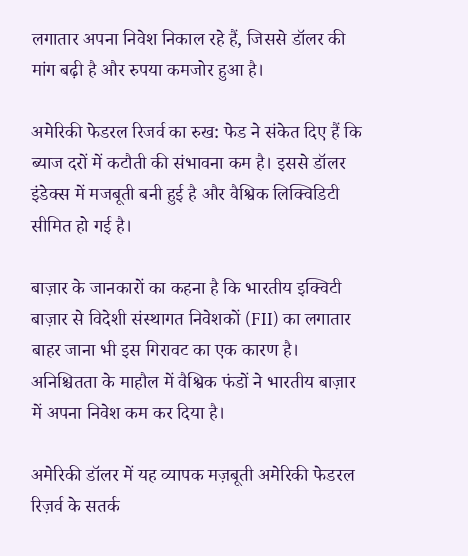लगातार अपना निवेश निकाल रहे हैं, जिससे डॉलर की मांग बढ़ी है और रुपया कमजोर हुआ है।

अमेरिकी फेडरल रिजर्व का रुख: फेड ने संकेत दिए हैं कि ब्याज दरों में कटौती की संभावना कम है। इससे डॉलर इंडेक्स में मजबूती बनी हुई है और वैश्विक लिक्विडिटी सीमित हो गई है।

बाज़ार के जानकारों का कहना है कि भारतीय इक्विटी बाज़ार से विदेशी संस्थागत निवेशकों (FII) का लगातार बाहर जाना भी इस गिरावट का एक कारण है। अनिश्चितता के माहौल में वैश्विक फंडों ने भारतीय बाज़ार में अपना निवेश कम कर दिया है।

अमेरिकी डॉलर में यह व्यापक मज़बूती अमेरिकी फेडरल रिज़र्व के सतर्क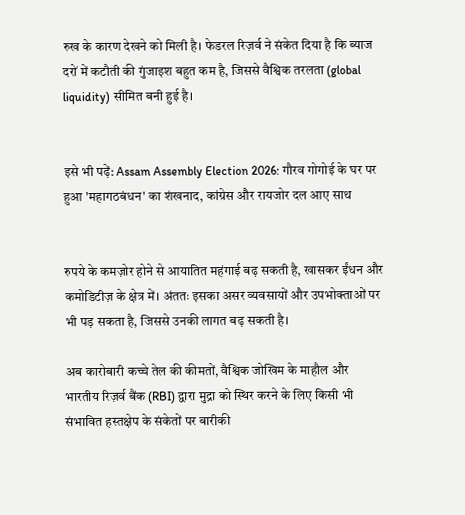रुख के कारण देखने को मिली है। फेडरल रिज़र्व ने संकेत दिया है कि ब्याज दरों में कटौती की गुंजाइश बहुत कम है, जिससे वैश्विक तरलता (global liquidity) सीमित बनी हुई है।


इसे भी पढ़ें: Assam Assembly Election 2026: गौरव गोगोई के घर पर हुआ 'महागठबंधन' का शंखनाद, कांग्रेस और रायजोर दल आए साथ


रुपये के कमज़ोर होने से आयातित महंगाई बढ़ सकती है, खासकर ईंधन और कमोडिटीज़ के क्षेत्र में। अंततः इसका असर व्यवसायों और उपभोक्ताओं पर भी पड़ सकता है, जिससे उनकी लागत बढ़ सकती है।

अब कारोबारी कच्चे तेल की कीमतों, वैश्विक जोखिम के माहौल और भारतीय रिज़र्व बैंक (RBI) द्वारा मुद्रा को स्थिर करने के लिए किसी भी संभावित हस्तक्षेप के संकेतों पर बारीकी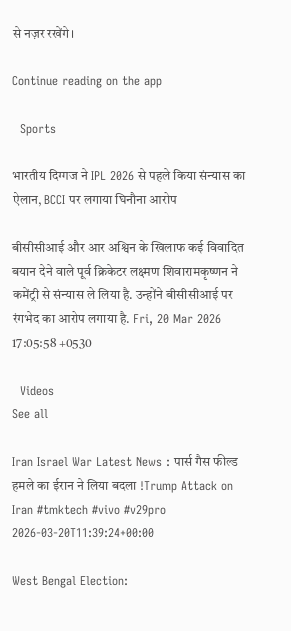से नज़र रखेंगे।

Continue reading on the app

  Sports

भारतीय दिग्गज ने IPL 2026 से पहले किया संन्यास का ऐलान, BCCI पर लगाया घिनौना आरोप

बीसीसीआई और आर अश्विन के खिलाफ कई विवादित बयान देने वाले पूर्व क्रिकेटर लक्ष्मण शिवारामकृष्णन ने कमेंट्री से संन्यास ले लिया है. उन्होंने बीसीसीआई पर रंगभेद का आरोप लगाया है. Fri, 20 Mar 2026 17:05:58 +0530

  Videos
See all

Iran Israel War Latest News : पार्स गैस फील्ड हमले का ईरान ने लिया बदला !Trump Attack on Iran #tmktech #vivo #v29pro
2026-03-20T11:39:24+00:00

West Bengal Election: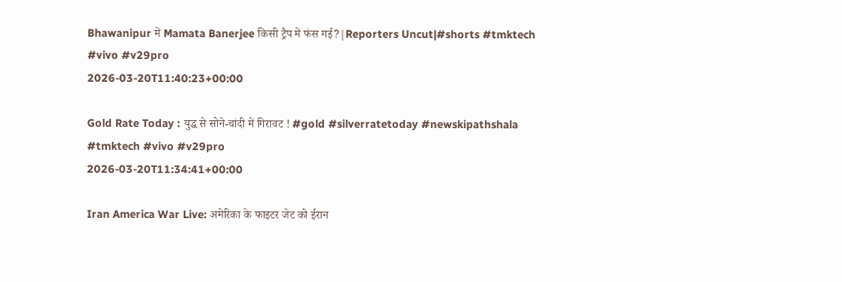Bhawanipur में Mamata Banerjee किसी ट्रैप में फंस गई?|Reporters Uncut|#shorts #tmktech #vivo #v29pro
2026-03-20T11:40:23+00:00

Gold Rate Today : युद्ध से सोने-चांदी में गिरावट ! #gold #silverratetoday #newskipathshala #tmktech #vivo #v29pro
2026-03-20T11:34:41+00:00

Iran America War Live: अमेरिका के फाइटर जेट को ईरान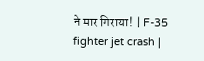ने मार गिराया! | F-35 fighter jet crash |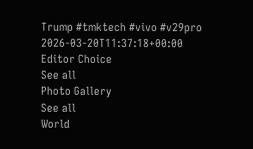Trump #tmktech #vivo #v29pro
2026-03-20T11:37:18+00:00
Editor Choice
See all
Photo Gallery
See all
World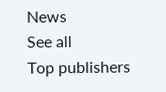News
See all
Top publishers